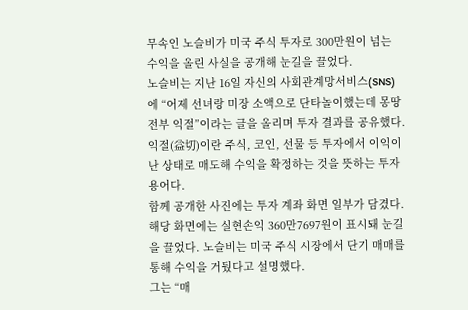무속인 노슬비가 미국 주식 투자로 300만원이 넘는 수익을 올린 사실을 공개해 눈길을 끌었다.
노슬비는 지난 16일 자신의 사회관계망서비스(SNS)에 “어제 선녀랑 미장 소액으로 단타놀이했는데 몽땅 전부 익절”이라는 글을 올리며 투자 결과를 공유했다. 익절(益切)이란 주식, 코인, 선물 등 투자에서 이익이 난 상태로 매도해 수익을 확정하는 것을 뜻하는 투자 용어다.
함께 공개한 사진에는 투자 계좌 화면 일부가 담겼다. 해당 화면에는 실현손익 360만7697원이 표시돼 눈길을 끌었다. 노슬비는 미국 주식 시장에서 단기 매매를 통해 수익을 거뒀다고 설명했다.
그는 “매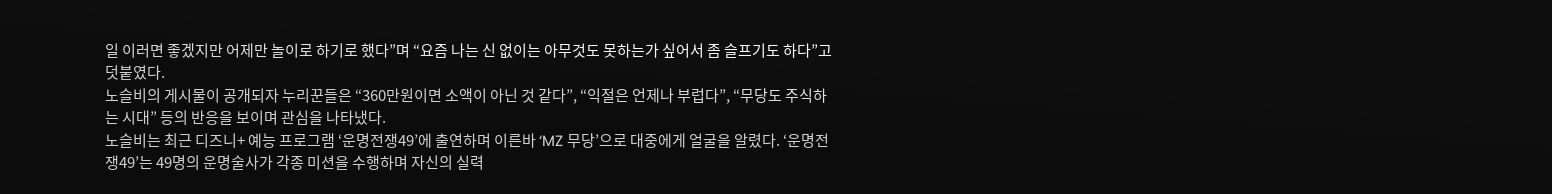일 이러면 좋겠지만 어제만 놀이로 하기로 했다”며 “요즘 나는 신 없이는 아무것도 못하는가 싶어서 좀 슬프기도 하다”고 덧붙였다.
노슬비의 게시물이 공개되자 누리꾼들은 “360만원이면 소액이 아닌 것 같다”, “익절은 언제나 부럽다”, “무당도 주식하는 시대” 등의 반응을 보이며 관심을 나타냈다.
노슬비는 최근 디즈니+ 예능 프로그램 ‘운명전쟁49’에 출연하며 이른바 ‘MZ 무당’으로 대중에게 얼굴을 알렸다. ‘운명전쟁49’는 49명의 운명술사가 각종 미션을 수행하며 자신의 실력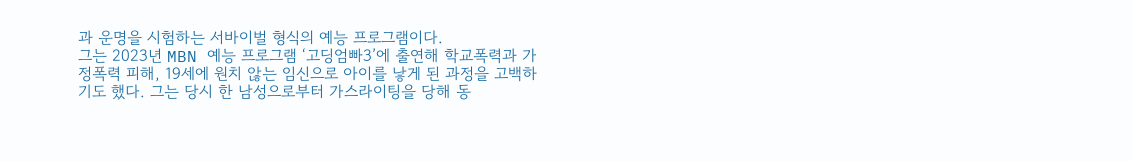과 운명을 시험하는 서바이벌 형식의 예능 프로그램이다.
그는 2023년 MBN 예능 프로그램 ‘고딩엄빠3’에 출연해 학교폭력과 가정폭력 피해, 19세에 원치 않는 임신으로 아이를 낳게 된 과정을 고백하기도 했다. 그는 당시 한 남성으로부터 가스라이팅을 당해 동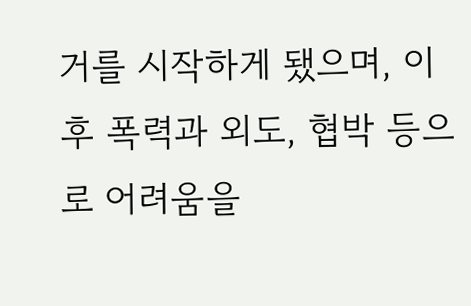거를 시작하게 됐으며, 이후 폭력과 외도, 협박 등으로 어려움을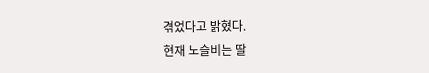겪었다고 밝혔다.
현재 노슬비는 딸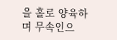을 홀로 양육하며 무속인으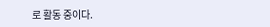로 활동 중이다.